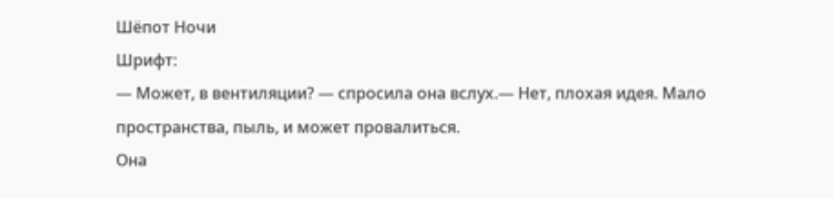Шёпот Ночи
Шрифт:
— Может, в вентиляции? — спросила она вслух.— Нет, плохая идея. Мало пространства, пыль, и может провалиться.
Она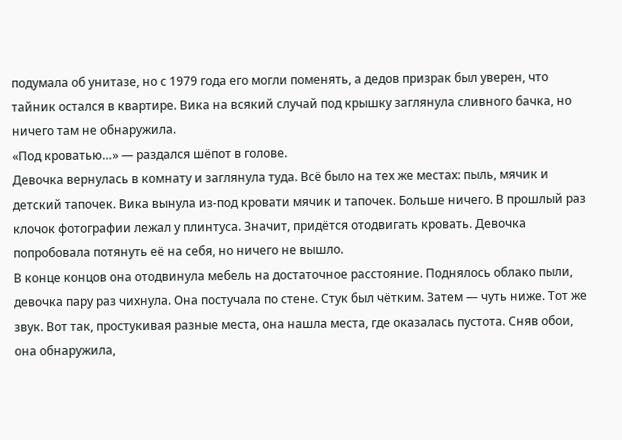подумала об унитазе, но с 1979 года его могли поменять, а дедов призрак был уверен, что тайник остался в квартире. Вика на всякий случай под крышку заглянула сливного бачка, но ничего там не обнаружила.
«Под кроватью…» — раздался шёпот в голове.
Девочка вернулась в комнату и заглянула туда. Всё было на тех же местах: пыль, мячик и детский тапочек. Вика вынула из-под кровати мячик и тапочек. Больше ничего. В прошлый раз клочок фотографии лежал у плинтуса. Значит, придётся отодвигать кровать. Девочка попробовала потянуть её на себя, но ничего не вышло.
В конце концов она отодвинула мебель на достаточное расстояние. Поднялось облако пыли, девочка пару раз чихнула. Она постучала по стене. Стук был чётким. Затем — чуть ниже. Тот же звук. Вот так, простукивая разные места, она нашла места, где оказалась пустота. Сняв обои, она обнаружила,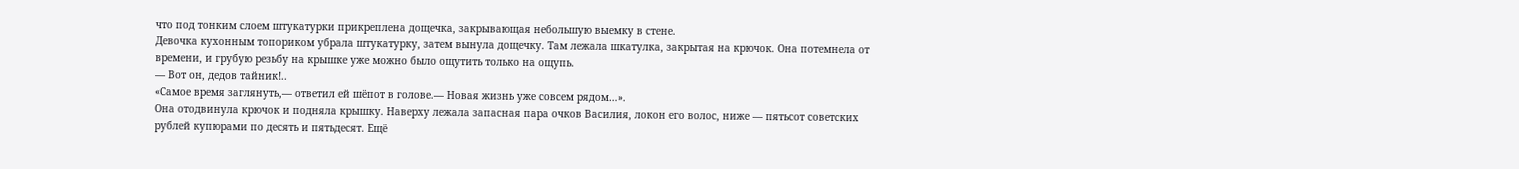что под тонким слоем штукатурки прикреплена дощечка, закрывающая небольшую выемку в стене.
Девочка кухонным топориком убрала штукатурку, затем вынула дощечку. Там лежала шкатулка, закрытая на крючок. Она потемнела от времени, и грубую резьбу на крышке уже можно было ощутить только на ощупь.
— Вот он, дедов тайник!..
«Самое время заглянуть,— ответил ей шёпот в голове.— Новая жизнь уже совсем рядом…».
Она отодвинула крючок и подняла крышку. Наверху лежала запасная пара очков Василия, локон его волос, ниже — пятьсот советских рублей купюрами по десять и пятьдесят. Ещё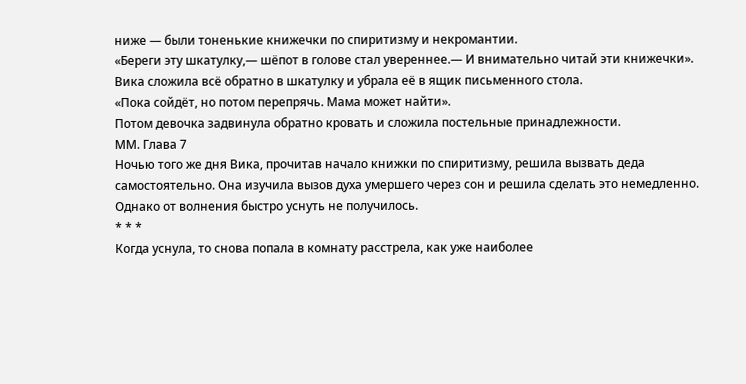ниже — были тоненькие книжечки по спиритизму и некромантии.
«Береги эту шкатулку,— шёпот в голове стал увереннее.— И внимательно читай эти книжечки».
Вика сложила всё обратно в шкатулку и убрала её в ящик письменного стола.
«Пока сойдёт, но потом перепрячь. Мама может найти».
Потом девочка задвинула обратно кровать и сложила постельные принадлежности.
ММ. Глава 7
Ночью того же дня Вика, прочитав начало книжки по спиритизму, решила вызвать деда самостоятельно. Она изучила вызов духа умершего через сон и решила сделать это немедленно. Однако от волнения быстро уснуть не получилось.
* * *
Когда уснула, то снова попала в комнату расстрела, как уже наиболее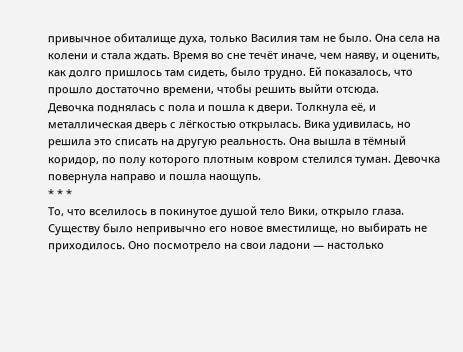привычное обиталище духа, только Василия там не было. Она села на колени и стала ждать. Время во сне течёт иначе, чем наяву, и оценить, как долго пришлось там сидеть, было трудно. Ей показалось, что прошло достаточно времени, чтобы решить выйти отсюда.
Девочка поднялась с пола и пошла к двери. Толкнула её, и металлическая дверь с лёгкостью открылась. Вика удивилась, но решила это списать на другую реальность. Она вышла в тёмный коридор, по полу которого плотным ковром стелился туман. Девочка повернула направо и пошла наощупь.
* * *
То, что вселилось в покинутое душой тело Вики, открыло глаза. Существу было непривычно его новое вместилище, но выбирать не приходилось. Оно посмотрело на свои ладони — настолько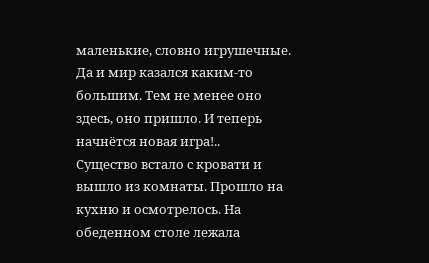маленькие, словно игрушечные. Да и мир казался каким-то большим. Тем не менее оно здесь, оно пришло. И теперь начнётся новая игра!..
Существо встало с кровати и вышло из комнаты. Прошло на кухню и осмотрелось. На обеденном столе лежала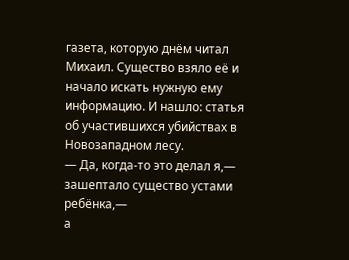газета, которую днём читал Михаил. Существо взяло её и начало искать нужную ему информацию. И нашло: статья об участившихся убийствах в Новозападном лесу.
— Да, когда-то это делал я,— зашептало существо устами ребёнка,—
а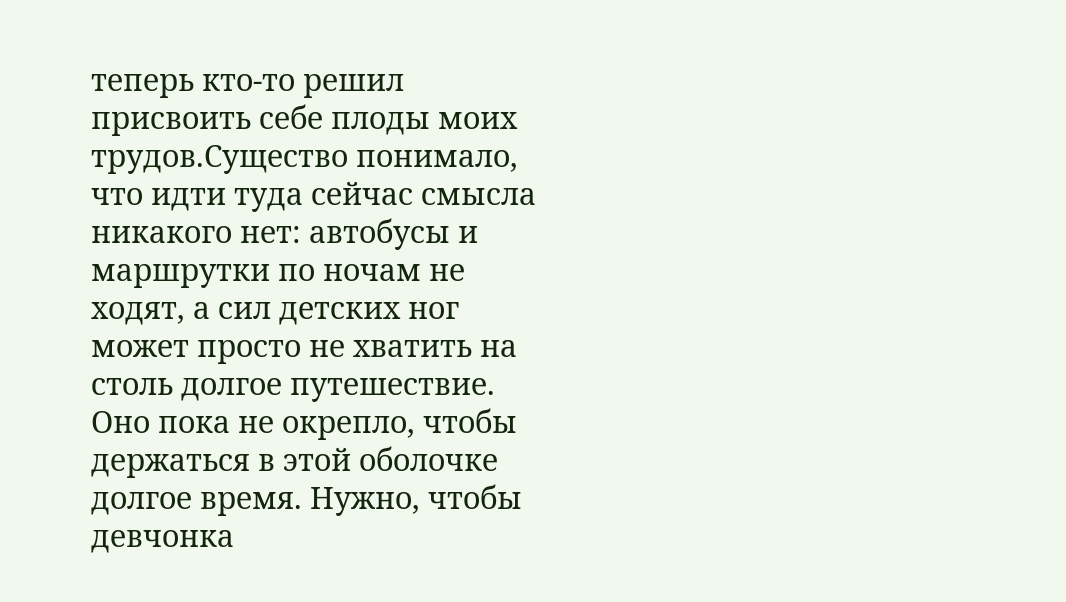теперь кто-то решил присвоить себе плоды моих трудов.Существо понимало, что идти туда сейчас смысла никакого нет: автобусы и маршрутки по ночам не ходят, а сил детских ног может просто не хватить на столь долгое путешествие. Оно пока не окрепло, чтобы держаться в этой оболочке долгое время. Нужно, чтобы девчонка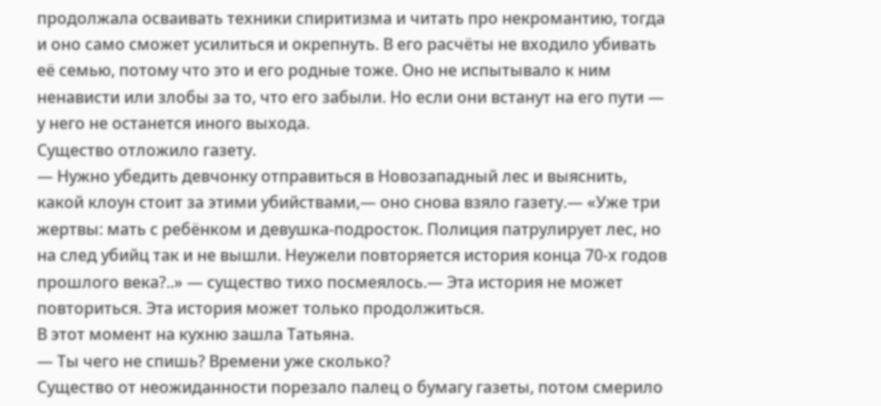продолжала осваивать техники спиритизма и читать про некромантию, тогда и оно само сможет усилиться и окрепнуть. В его расчёты не входило убивать её семью, потому что это и его родные тоже. Оно не испытывало к ним ненависти или злобы за то, что его забыли. Но если они встанут на его пути — у него не останется иного выхода.
Существо отложило газету.
— Нужно убедить девчонку отправиться в Новозападный лес и выяснить, какой клоун стоит за этими убийствами,— оно снова взяло газету.— «Уже три жертвы: мать с ребёнком и девушка-подросток. Полиция патрулирует лес, но на след убийц так и не вышли. Неужели повторяется история конца 70-х годов прошлого века?..» — существо тихо посмеялось.— Эта история не может повториться. Эта история может только продолжиться.
В этот момент на кухню зашла Татьяна.
— Ты чего не спишь? Времени уже сколько?
Существо от неожиданности порезало палец о бумагу газеты, потом смерило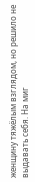женщину тяжёлым взглядом, но решило не выдавать себя. На миг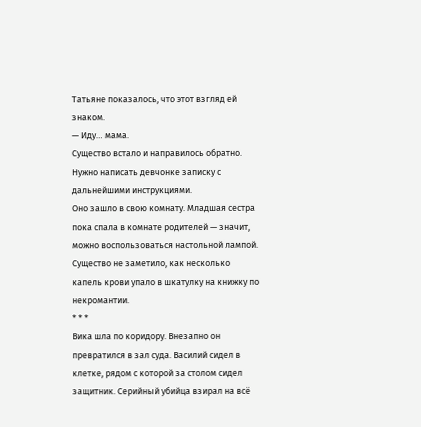Татьяне показалось, что этот взгляд ей знаком.
— Иду… мама.
Существо встало и направилось обратно. Нужно написать девчонке записку с дальнейшими инструкциями.
Оно зашло в свою комнату. Младшая сестра пока спала в комнате родителей — значит, можно воспользоваться настольной лампой. Существо не заметило, как несколько капель крови упало в шкатулку на книжку по некромантии.
* * *
Вика шла по коридору. Внезапно он превратился в зал суда. Василий сидел в клетке, рядом с которой за столом сидел защитник. Серийный убийца взирал на всё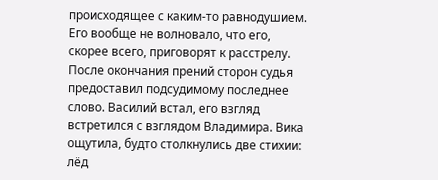происходящее с каким-то равнодушием. Его вообще не волновало, что его, скорее всего, приговорят к расстрелу.
После окончания прений сторон судья предоставил подсудимому последнее слово. Василий встал, его взгляд встретился с взглядом Владимира. Вика ощутила, будто столкнулись две стихии: лёд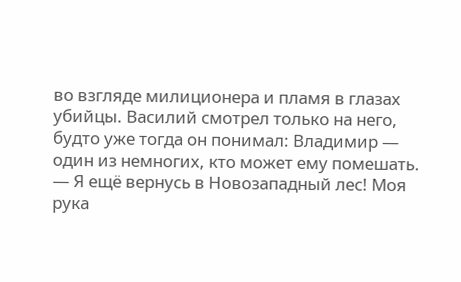во взгляде милиционера и пламя в глазах убийцы. Василий смотрел только на него, будто уже тогда он понимал: Владимир — один из немногих, кто может ему помешать.
— Я ещё вернусь в Новозападный лес! Моя рука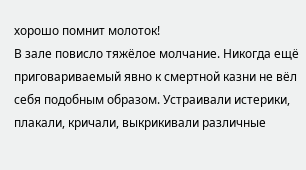хорошо помнит молоток!
В зале повисло тяжёлое молчание. Никогда ещё приговариваемый явно к смертной казни не вёл себя подобным образом. Устраивали истерики, плакали, кричали, выкрикивали различные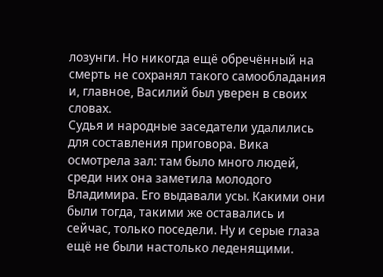лозунги. Но никогда ещё обречённый на смерть не сохранял такого самообладания и, главное, Василий был уверен в своих словах.
Судья и народные заседатели удалились для составления приговора. Вика осмотрела зал: там было много людей, среди них она заметила молодого Владимира. Его выдавали усы. Какими они были тогда, такими же оставались и сейчас, только поседели. Ну и серые глаза ещё не были настолько леденящими.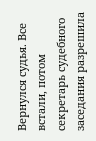Вернулся судья. Все встали, потом секретарь судебного заседания разрешила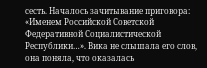сесть. Началось зачитывание приговора: «Именем Российской Советской Федеративной Социалистической Республики…». Вика не слышала его слов, она поняла, что оказалась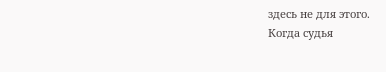здесь не для этого.
Когда судья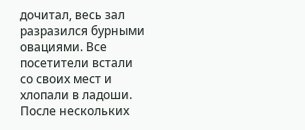дочитал, весь зал разразился бурными овациями. Все посетители встали со своих мест и хлопали в ладоши. После нескольких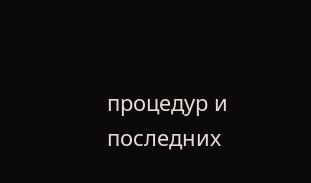процедур и последних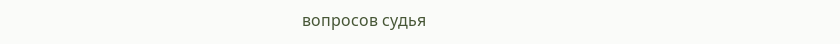вопросов судья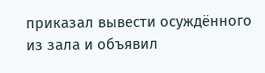приказал вывести осуждённого из зала и объявил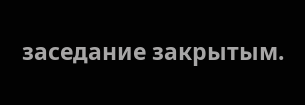заседание закрытым.